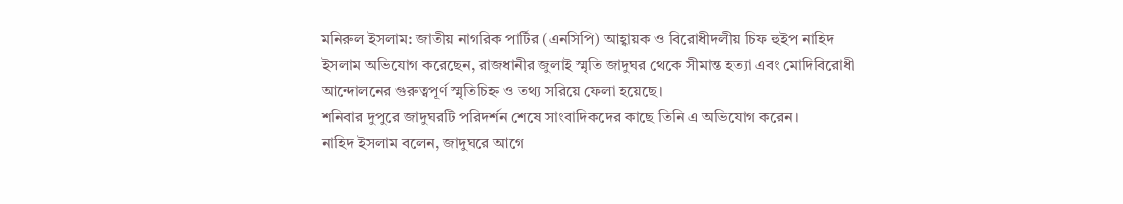মনিরুল ইসলাম: জাতীয় নাগরিক পার্টির (এনসিপি) আহ্বায়ক ও বিরোধীদলীয় চিফ হুইপ নাহিদ ইসলাম অভিযোগ করেছেন, রাজধানীর জুলাই স্মৃতি জাদুঘর থেকে সীমান্ত হত্যা এবং মোদিবিরোধী আন্দোলনের গুরুত্বপূর্ণ স্মৃতিচিহ্ন ও তথ্য সরিয়ে ফেলা হয়েছে।
শনিবার দুপুরে জাদুঘরটি পরিদর্শন শেষে সাংবাদিকদের কাছে তিনি এ অভিযোগ করেন।
নাহিদ ইসলাম বলেন, জাদুঘরে আগে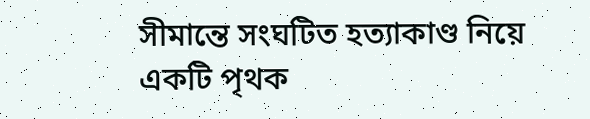সীমান্তে সংঘটিত হত্যাকাণ্ড নিয়ে একটি পৃথক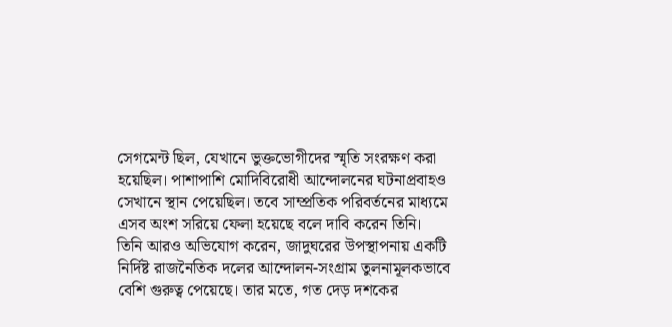সেগমেন্ট ছিল, যেখানে ভুক্তভোগীদের স্মৃতি সংরক্ষণ করা হয়েছিল। পাশাপাশি মোদিবিরোধী আন্দোলনের ঘটনাপ্রবাহও সেখানে স্থান পেয়েছিল। তবে সাম্প্রতিক পরিবর্তনের মাধ্যমে এসব অংশ সরিয়ে ফেলা হয়েছে বলে দাবি করেন তিনি।
তিনি আরও অভিযোগ করেন, জাদুঘরের উপস্থাপনায় একটি নির্দিষ্ট রাজনৈতিক দলের আন্দোলন-সংগ্রাম তুলনামূলকভাবে বেশি গুরুত্ব পেয়েছে। তার মতে, গত দেড় দশকের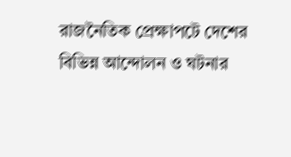রাজনৈতিক প্রেক্ষাপটে দেশের বিভিন্ন আন্দোলন ও ঘটনার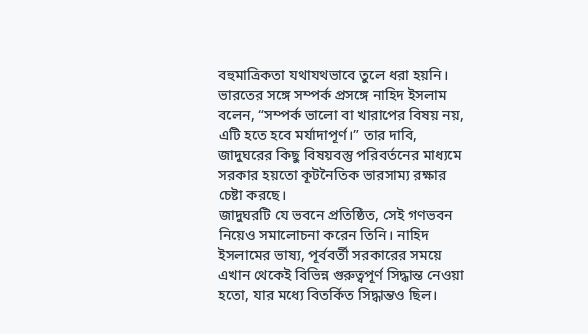বহুমাত্রিকতা যথাযথভাবে তুলে ধরা হয়নি।
ভারতের সঙ্গে সম্পর্ক প্রসঙ্গে নাহিদ ইসলাম বলেন, “সম্পর্ক ভালো বা খারাপের বিষয় নয়, এটি হতে হবে মর্যাদাপূর্ণ।” তার দাবি, জাদুঘরের কিছু বিষয়বস্তু পরিবর্তনের মাধ্যমে সরকার হয়তো কূটনৈতিক ভারসাম্য রক্ষার চেষ্টা করছে।
জাদুঘরটি যে ভবনে প্রতিষ্ঠিত, সেই গণভবন নিয়েও সমালোচনা করেন তিনি। নাহিদ ইসলামের ভাষ্য, পূর্ববর্তী সরকারের সময়ে এখান থেকেই বিভিন্ন গুরুত্বপূর্ণ সিদ্ধান্ত নেওয়া হতো, যার মধ্যে বিতর্কিত সিদ্ধান্তও ছিল।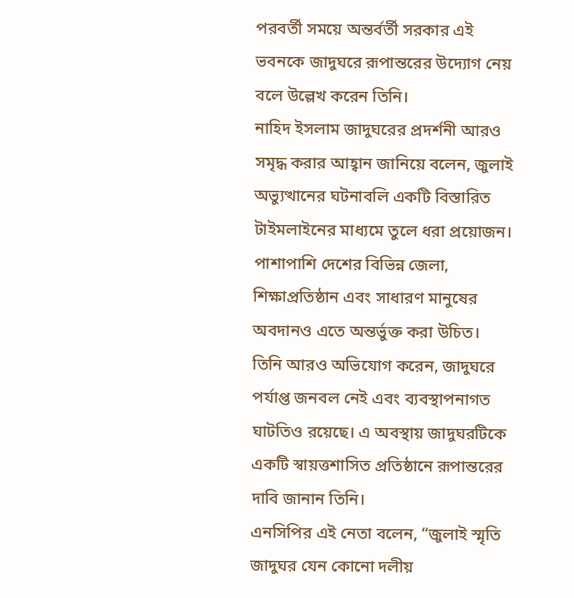পরবর্তী সময়ে অন্তর্বর্তী সরকার এই ভবনকে জাদুঘরে রূপান্তরের উদ্যোগ নেয় বলে উল্লেখ করেন তিনি।
নাহিদ ইসলাম জাদুঘরের প্রদর্শনী আরও সমৃদ্ধ করার আহ্বান জানিয়ে বলেন, জুলাই অভ্যুত্থানের ঘটনাবলি একটি বিস্তারিত টাইমলাইনের মাধ্যমে তুলে ধরা প্রয়োজন। পাশাপাশি দেশের বিভিন্ন জেলা, শিক্ষাপ্রতিষ্ঠান এবং সাধারণ মানুষের অবদানও এতে অন্তর্ভুক্ত করা উচিত।
তিনি আরও অভিযোগ করেন, জাদুঘরে পর্যাপ্ত জনবল নেই এবং ব্যবস্থাপনাগত ঘাটতিও রয়েছে। এ অবস্থায় জাদুঘরটিকে একটি স্বায়ত্তশাসিত প্রতিষ্ঠানে রূপান্তরের দাবি জানান তিনি।
এনসিপির এই নেতা বলেন, “জুলাই স্মৃতি জাদুঘর যেন কোনো দলীয়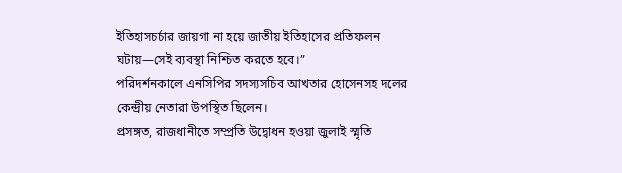ইতিহাসচর্চার জায়গা না হয়ে জাতীয় ইতিহাসের প্রতিফলন ঘটায়—সেই ব্যবস্থা নিশ্চিত করতে হবে।”
পরিদর্শনকালে এনসিপির সদস্যসচিব আখতার হোসেনসহ দলের কেন্দ্রীয় নেতারা উপস্থিত ছিলেন।
প্রসঙ্গত, রাজধানীতে সম্প্রতি উদ্বোধন হওয়া জুলাই স্মৃতি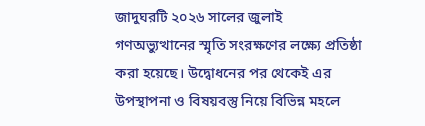জাদুঘরটি ২০২৬ সালের জুলাই গণঅভ্যুত্থানের স্মৃতি সংরক্ষণের লক্ষ্যে প্রতিষ্ঠা করা হয়েছে। উদ্বোধনের পর থেকেই এর উপস্থাপনা ও বিষয়বস্তু নিয়ে বিভিন্ন মহলে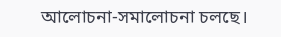আলোচনা-সমালোচনা চলছে।